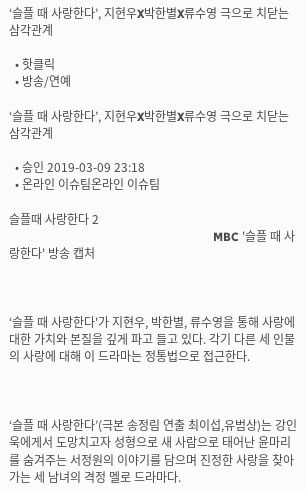‘슬플 때 사랑한다’, 지현우X박한별X류수영 극으로 치닫는 삼각관계

  • 핫클릭
  • 방송/연예

‘슬플 때 사랑한다’, 지현우X박한별X류수영 극으로 치닫는 삼각관계

  • 승인 2019-03-09 23:18
  • 온라인 이슈팀온라인 이슈팀

슬플때 사랑한다 2
                                                                    MBC '슬플 때 사랑한다' 방송 캡처



‘슬플 때 사랑한다'가 지현우, 박한별, 류수영을 통해 사랑에 대한 가치와 본질을 깊게 파고 들고 있다. 각기 다른 세 인물의 사랑에 대해 이 드라마는 정통법으로 접근한다.



‘슬플 때 사랑한다’(극본 송정림 연출 최이섭,유범상)는 강인욱에게서 도망치고자 성형으로 새 사람으로 태어난 윤마리를 숨겨주는 서정원의 이야기를 담으며 진정한 사랑을 찾아가는 세 남녀의 격정 멜로 드라마다.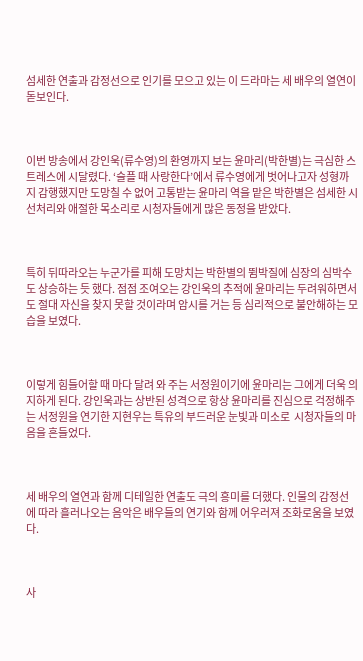섬세한 연출과 감정선으로 인기를 모으고 있는 이 드라마는 세 배우의 열연이 돋보인다.



이번 방송에서 강인욱(류수영)의 환영까지 보는 윤마리(박한별)는 극심한 스트레스에 시달렸다. ‘슬플 때 사랑한다’에서 류수영에게 벗어나고자 성형까지 감행했지만 도망칠 수 없어 고통받는 윤마리 역을 맡은 박한별은 섬세한 시선처리와 애절한 목소리로 시청자들에게 많은 동정을 받았다.



특히 뒤따라오는 누군가를 피해 도망치는 박한별의 뜀박질에 심장의 심박수도 상승하는 듯 했다. 점점 조여오는 강인욱의 추적에 윤마리는 두려워하면서도 절대 자신을 찾지 못할 것이라며 암시를 거는 등 심리적으로 불안해하는 모습을 보였다.



이렇게 힘들어할 때 마다 달려 와 주는 서정원이기에 윤마리는 그에게 더욱 의지하게 된다. 강인욱과는 상반된 성격으로 항상 윤마리를 진심으로 걱정해주는 서정원을 연기한 지현우는 특유의 부드러운 눈빛과 미소로  시청자들의 마음을 흔들었다.



세 배우의 열연과 함께 디테일한 연출도 극의 흥미를 더했다. 인물의 감정선에 따라 흘러나오는 음악은 배우들의 연기와 함께 어우러져 조화로움을 보였다.



사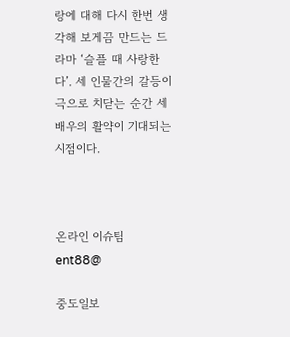랑에 대해 다시 한번 생각해 보게끔 만드는 드라마 ‘슬플 때 사랑한다’. 세 인물간의 갈등이 극으로 치닫는 순간 세 배우의 활약이 기대되는 시점이다.



온라인 이슈팀 ent88@

중도일보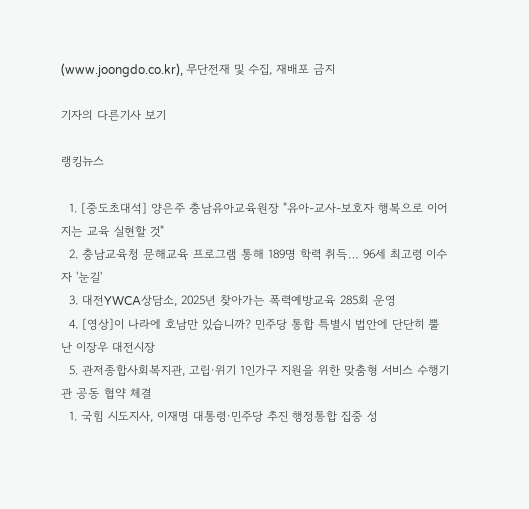(www.joongdo.co.kr), 무단전재 및 수집, 재배포 금지

기자의 다른기사 보기

랭킹뉴스

  1. [중도초대석] 양은주 충남유아교육원장 "유아-교사-보호자 행복으로 이어지는 교육 실현할 것"
  2. 충남교육청 문해교육 프로그램 통해 189명 학력 취득… 96세 최고령 이수자 '눈길'
  3. 대전YWCA상담소, 2025년 찾아가는 폭력예방교육 285회 운영
  4. [영상]이 나라에 호남만 있습니까? 민주당 통합 특별시 법안에 단단히 뿔난 이장우 대전시장
  5. 관저종합사회복지관, 고립·위기 1인가구 지원을 위한 맞춤형 서비스 수행기관 공동 협약 체결
  1. 국힘 시도지사, 이재명 대통령·민주당 추진 행정통합 집중 성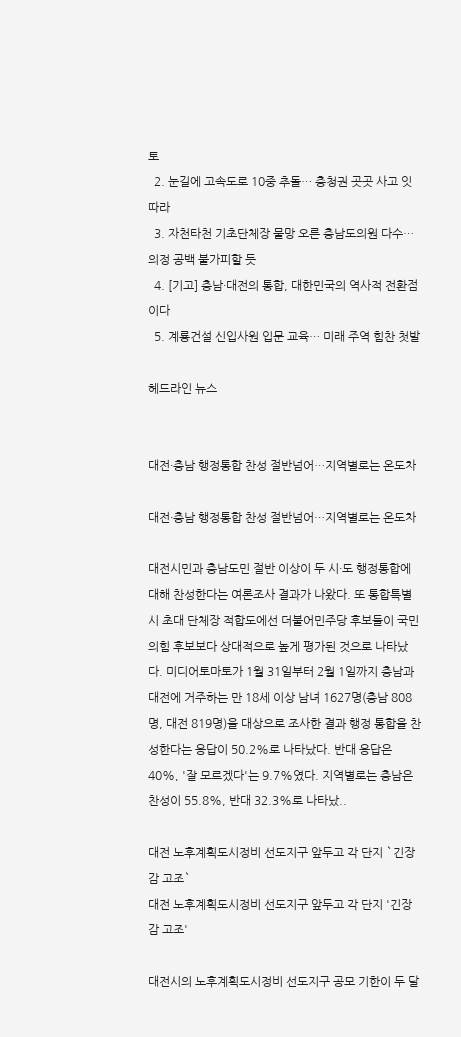토
  2. 눈길에 고속도로 10중 추돌… 충청권 곳곳 사고 잇따라
  3. 자천타천 기초단체장 물망 오른 충남도의원 다수… 의정 공백 불가피할 듯
  4. [기고] 충남·대전의 통합, 대한민국의 역사적 전환점이다
  5. 계룡건설 신입사원 입문 교육… 미래 주역 힘찬 첫발

헤드라인 뉴스


대전·충남 행정통합 찬성 절반넘어…지역별로는 온도차

대전·충남 행정통합 찬성 절반넘어…지역별로는 온도차

대전시민과 충남도민 절반 이상이 두 시·도 행정통합에 대해 찬성한다는 여론조사 결과가 나왔다. 또 통합특별시 초대 단체장 적합도에선 더불어민주당 후보들이 국민의힘 후보보다 상대적으로 높게 평가된 것으로 나타났다. 미디어토마토가 1월 31일부터 2월 1일까지 충남과 대전에 거주하는 만 18세 이상 남녀 1627명(충남 808명, 대전 819명)을 대상으로 조사한 결과 행정 통합을 찬성한다는 응답이 50.2%로 나타났다. 반대 응답은 40%, '잘 모르겠다'는 9.7%였다. 지역별로는 충남은 찬성이 55.8%, 반대 32.3%로 나타났..

대전 노후계획도시정비 선도지구 앞두고 각 단지 `긴장감 고조`
대전 노후계획도시정비 선도지구 앞두고 각 단지 '긴장감 고조'

대전시의 노후계획도시정비 선도지구 공모 기한이 두 달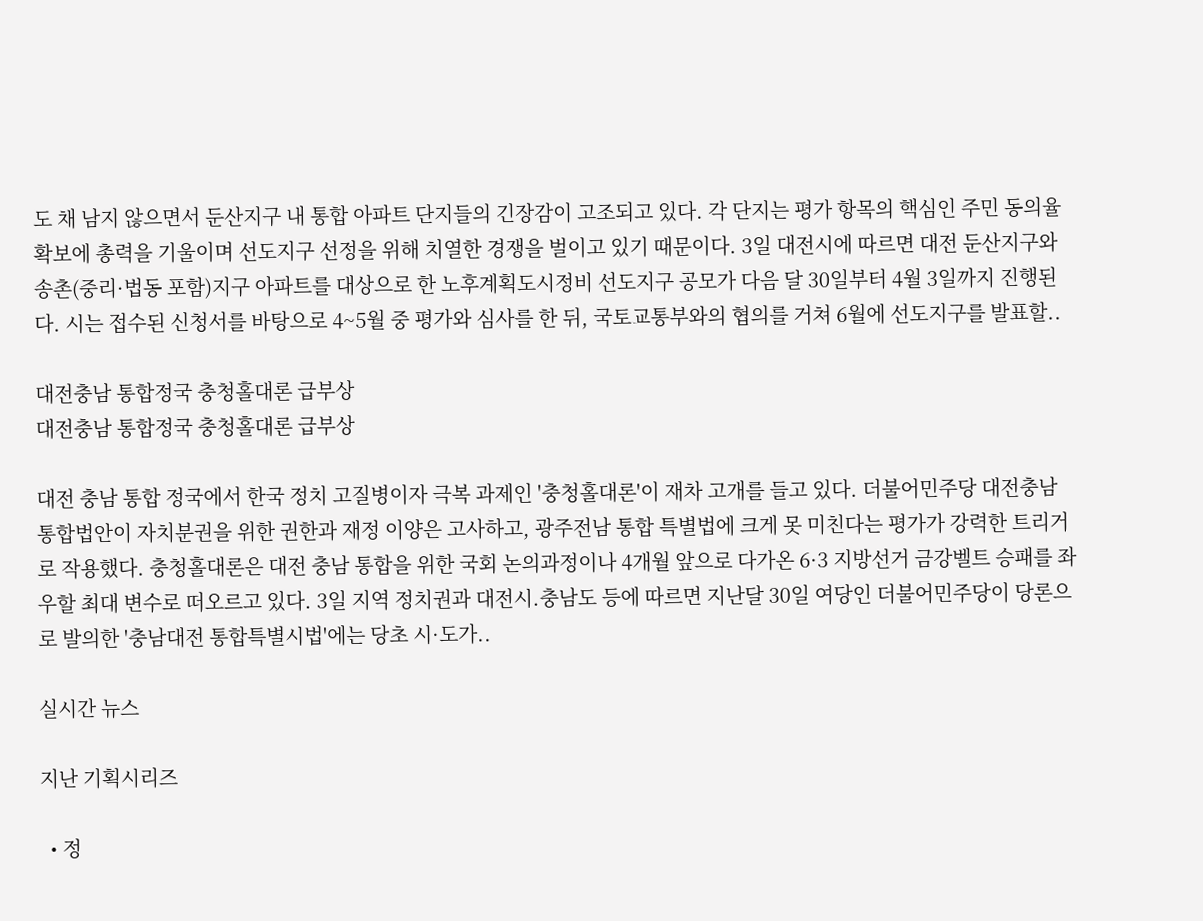도 채 남지 않으면서 둔산지구 내 통합 아파트 단지들의 긴장감이 고조되고 있다. 각 단지는 평가 항목의 핵심인 주민 동의율 확보에 총력을 기울이며 선도지구 선정을 위해 치열한 경쟁을 벌이고 있기 때문이다. 3일 대전시에 따르면 대전 둔산지구와 송촌(중리·법동 포함)지구 아파트를 대상으로 한 노후계획도시정비 선도지구 공모가 다음 달 30일부터 4월 3일까지 진행된다. 시는 접수된 신청서를 바탕으로 4~5월 중 평가와 심사를 한 뒤, 국토교통부와의 협의를 거쳐 6월에 선도지구를 발표할..

대전충남 통합정국 충청홀대론 급부상
대전충남 통합정국 충청홀대론 급부상

대전 충남 통합 정국에서 한국 정치 고질병이자 극복 과제인 '충청홀대론'이 재차 고개를 들고 있다. 더불어민주당 대전충남 통합법안이 자치분권을 위한 권한과 재정 이양은 고사하고, 광주전남 통합 특별법에 크게 못 미친다는 평가가 강력한 트리거로 작용했다. 충청홀대론은 대전 충남 통합을 위한 국회 논의과정이나 4개월 앞으로 다가온 6·3 지방선거 금강벨트 승패를 좌우할 최대 변수로 떠오르고 있다. 3일 지역 정치권과 대전시.충남도 등에 따르면 지난달 30일 여당인 더불어민주당이 당론으로 발의한 '충남대전 통합특별시법'에는 당초 시·도가..

실시간 뉴스

지난 기획시리즈

  • 정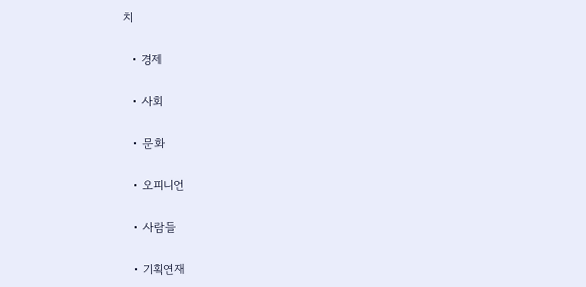치

  • 경제

  • 사회

  • 문화

  • 오피니언

  • 사람들

  • 기획연재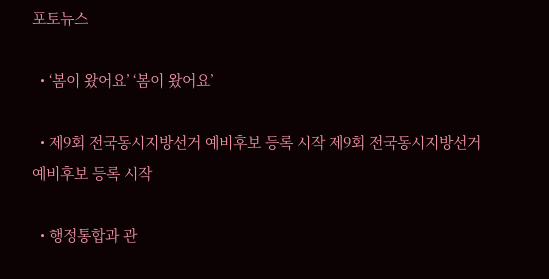포토뉴스

  • ‘봄이 왔어요’ ‘봄이 왔어요’

  • 제9회 전국동시지방선거 예비후보 등록 시작 제9회 전국동시지방선거 예비후보 등록 시작

  • 행정통합과 관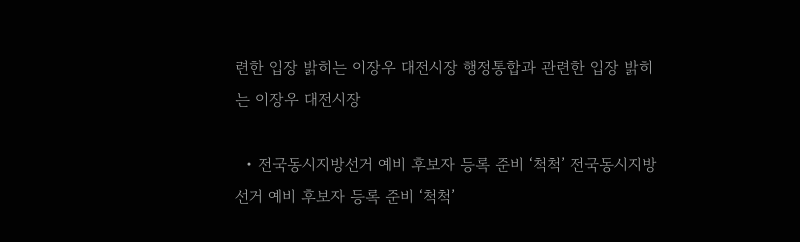련한 입장 밝히는 이장우 대전시장 행정통합과 관련한 입장 밝히는 이장우 대전시장

  • 전국동시지방선거 예비 후보자 등록 준비 ‘척척’ 전국동시지방선거 예비 후보자 등록 준비 ‘척척’